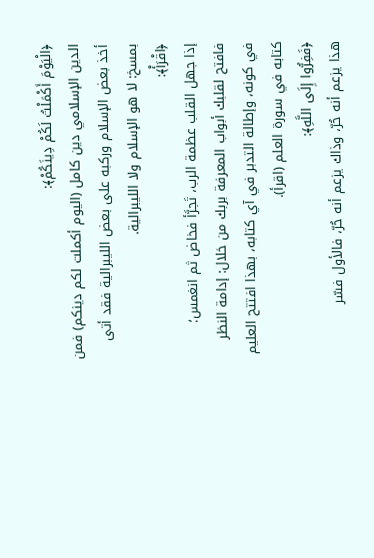﴿الْيَوْمَ أَكْمَلْتُ لَكُمْ دِينَكُمْ﴾:
الدين الإسلامي دين كامل (اليوم أكملت لكم دينكم) فمن أخذ بعض الإسلام وركبه على بعض الليبرالية فقد أتى بمسخ: لا هو الإسلام ولا الليبرالية.
﴿اقْرَأْ﴾:
إذا جهل القلب عظمة الرب، تَجرَّأ فخاض ثم انغمس؛ فافتح لقلبك أبواب المعرفة بربك من خلال: إدامة النظر في كونه، وإطالة التدبر في آي كتابه، بهذا افتتح العليم كتابه في سورة العلم (اقرأ).
﴿فَفِرُّوا إِلَى اللَّهِ﴾:
هذا يزعم أنه حُرّ، وذاك يزعم أنه حُرّ، فالأول فسّر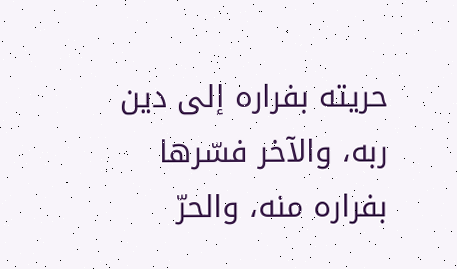حريته بفراره إلى دين ربه، والآخر فسّرها بفراره منه، والحرّ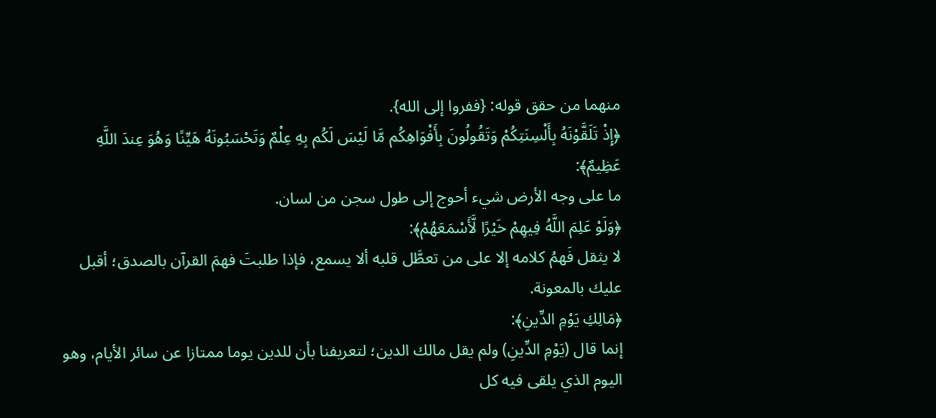منهما من حقق قوله: {ففروا إلى الله}.
﴿إِذْ تَلَقَّوْنَهُ بِأَلْسِنَتِكُمْ وَتَقُولُونَ بِأَفْوَاهِكُم مَّا لَيْسَ لَكُم بِهِ عِلْمٌ وَتَحْسَبُونَهُ هَيِّنًا وَهُوَ عِندَ اللَّهِ عَظِيمٌ﴾:
ما على وجه الأرض شيء أحوج إلى طول سجن من لسان.
﴿وَلَوْ عَلِمَ اللَّهُ فِيهِمْ خَيْرًا لَّأَسْمَعَهُمْ﴾:
لا يثقل فَهمُ كلامه إلا على من تعطَّل قلبه ألا يسمع، فإذا طلبتَ فهمَ القرآن بالصدق؛ أقبل عليك بالمعونة.
﴿مَالِكِ يَوْمِ الدِّينِ﴾:
إنما قال (يَوْمِ الدِّينِ) ولم يقل مالك الدين؛ لتعريفنا بأن للدين يوما ممتازا عن سائر الأيام، وهو اليوم الذي يلقى فيه كل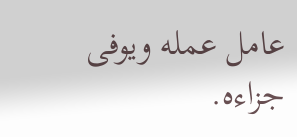عامل عمله ويوفى جزاءه.